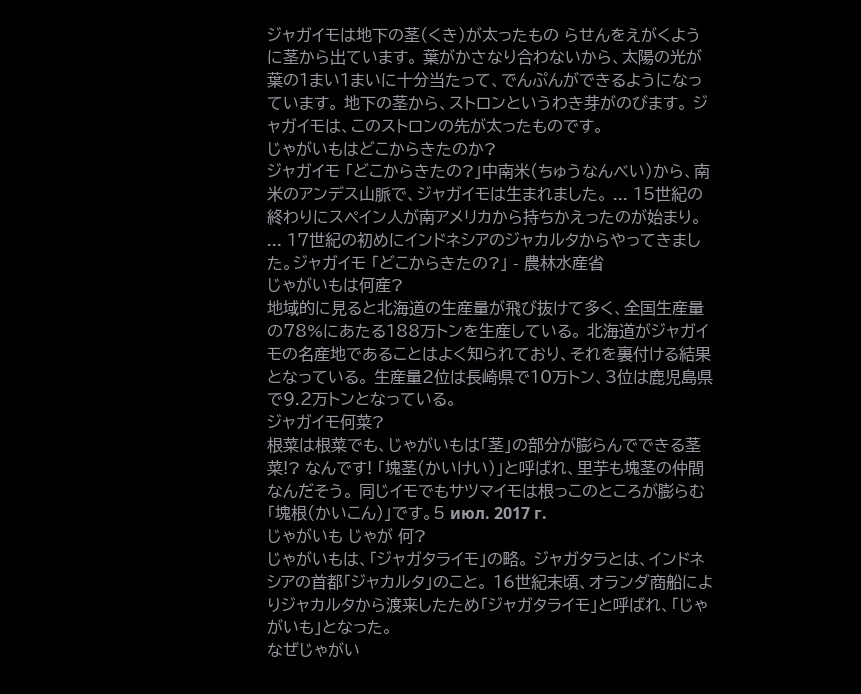ジャガイモは地下の茎(くき)が太ったもの らせんをえがくように茎から出ています。 葉がかさなり合わないから、太陽の光が葉の1まい1まいに十分当たって、でんぷんができるようになっています。 地下の茎から、ストロンというわき芽がのびます。 ジャガイモは、このストロンの先が太ったものです。
じゃがいもはどこからきたのか?
ジャガイモ 「どこからきたの?」中南米(ちゅうなんべい)から、南米のアンデス山脈で、ジャガイモは生まれました。 ... 15世紀の終わりにスペイン人が南アメリカから持ちかえったのが始まり。 ... 17世紀の初めにインドネシアのジャカルタからやってきました。ジャガイモ 「どこからきたの?」 - 農林水産省
じゃがいもは何産?
地域的に見ると北海道の生産量が飛び抜けて多く、全国生産量の78%にあたる188万トンを生産している。 北海道がジャガイモの名産地であることはよく知られており、それを裏付ける結果となっている。 生産量2位は長崎県で10万トン、3位は鹿児島県で9.2万トンとなっている。
ジャガイモ何菜?
根菜は根菜でも、じゃがいもは「茎」の部分が膨らんでできる茎菜!? なんです! 「塊茎(かいけい)」と呼ばれ、里芋も塊茎の仲間なんだそう。 同じイモでもサツマイモは根っこのところが膨らむ「塊根(かいこん)」です。5 июл. 2017 г.
じゃがいも じゃが 何?
じゃがいもは、「ジャガタライモ」の略。 ジャガタラとは、インドネシアの首都「ジャカルタ」のこと。 16世紀末頃、オランダ商船によりジャカルタから渡来したため「ジャガタライモ」と呼ばれ、「じゃがいも」となった。
なぜじゃがい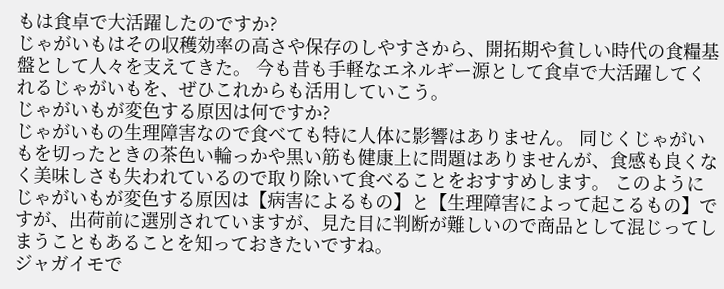もは食卓で大活躍したのですか?
じゃがいもはその収穫効率の高さや保存のしやすさから、開拓期や貧しい時代の食糧基盤として人々を支えてきた。 今も昔も手軽なエネルギー源として食卓で大活躍してくれるじゃがいもを、ぜひこれからも活用していこう。
じゃがいもが変色する原因は何ですか?
じゃがいもの生理障害なので食べても特に人体に影響はありません。 同じくじゃがいもを切ったときの茶色い輪っかや黒い筋も健康上に問題はありませんが、食感も良くなく美味しさも失われているので取り除いて食べることをおすすめします。 このようにじゃがいもが変色する原因は【病害によるもの】と【生理障害によって起こるもの】ですが、出荷前に選別されていますが、見た目に判断が難しいので商品として混じってしまうこともあることを知っておきたいですね。
ジャガイモで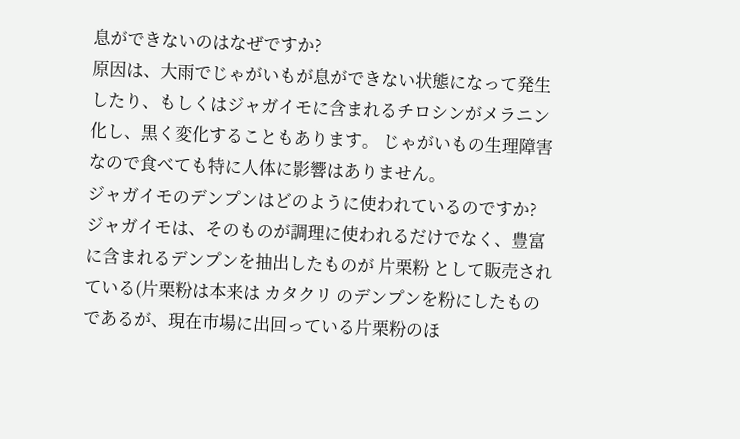息ができないのはなぜですか?
原因は、大雨でじゃがいもが息ができない状態になって発生したり、もしくはジャガイモに含まれるチロシンがメラニン化し、黒く変化することもあります。 じゃがいもの生理障害なので食べても特に人体に影響はありません。
ジャガイモのデンプンはどのように使われているのですか?
ジャガイモは、そのものが調理に使われるだけでなく、豊富に含まれるデンプンを抽出したものが 片栗粉 として販売されている(片栗粉は本来は カタクリ のデンプンを粉にしたものであるが、現在市場に出回っている片栗粉のほ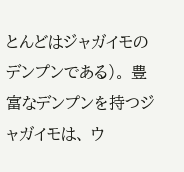とんどはジャガイモのデンプンである)。 豊富なデンプンを持つジャガイモは、 ウ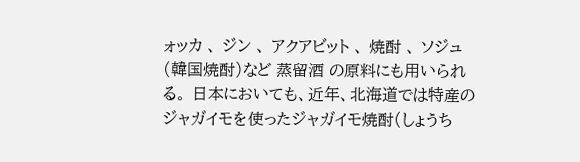ォッカ 、 ジン 、 アクアビット 、 焼酎 、 ソジュ (韓国焼酎)など 蒸留酒 の原料にも用いられる。 日本においても、近年、北海道では特産のジャガイモを使ったジャガイモ焼酎(しょうち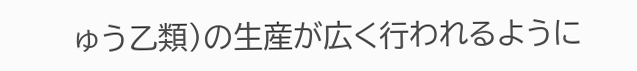ゅう乙類)の生産が広く行われるように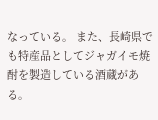なっている。 また、長崎県でも特産品としてジャガイモ焼酎を製造している酒蔵がある。